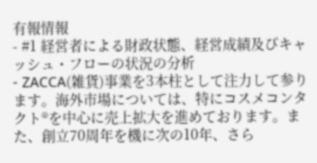有報情報
- #1 経営者による財政状態、経営成績及びキャッシュ・フローの状況の分析
- ZACCA(雑貨)事業を3本柱として注力して参ります。海外市場については、特にコスメコンタクト®を中心に売上拡大を進めております。また、創立70周年を機に次の10年、さら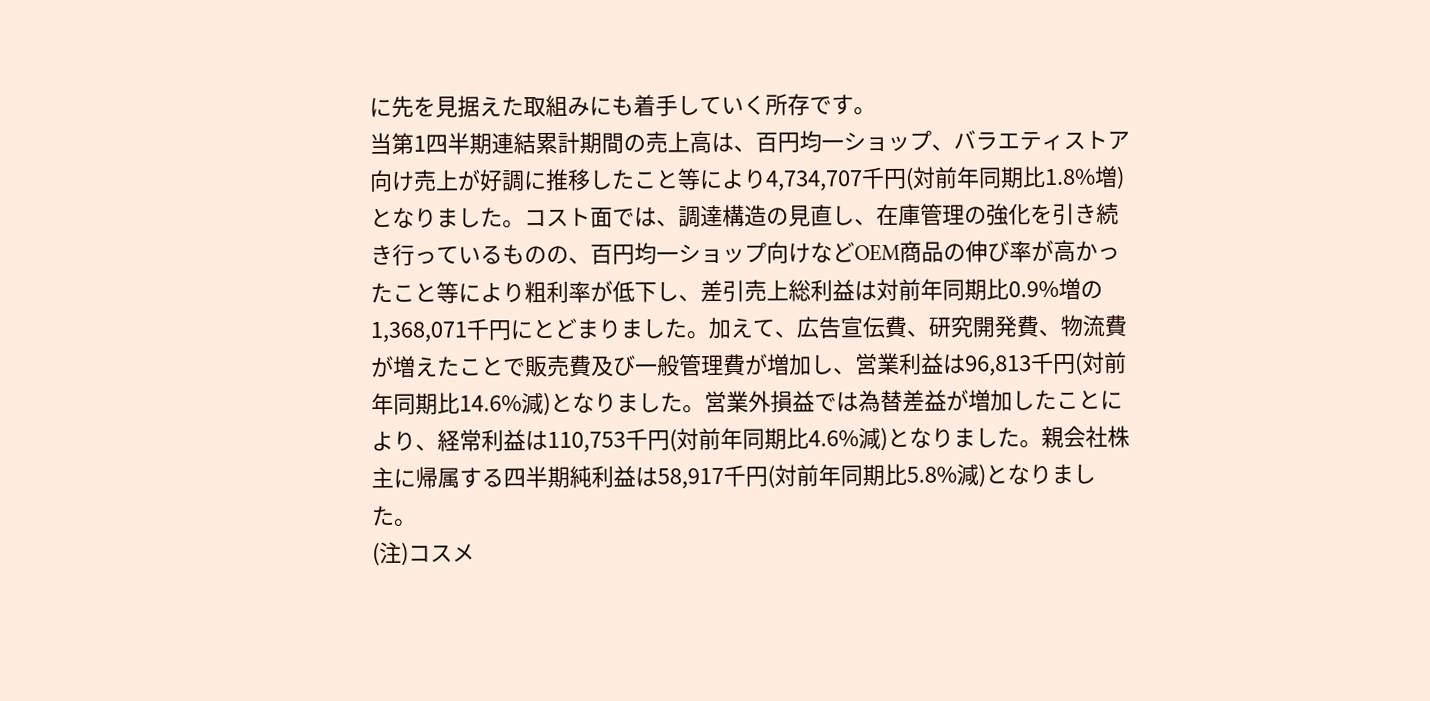に先を見据えた取組みにも着手していく所存です。
当第1四半期連結累計期間の売上高は、百円均一ショップ、バラエティストア向け売上が好調に推移したこと等により4,734,707千円(対前年同期比1.8%増)となりました。コスト面では、調達構造の見直し、在庫管理の強化を引き続き行っているものの、百円均一ショップ向けなどOEM商品の伸び率が高かったこと等により粗利率が低下し、差引売上総利益は対前年同期比0.9%増の1,368,071千円にとどまりました。加えて、広告宣伝費、研究開発費、物流費が増えたことで販売費及び一般管理費が増加し、営業利益は96,813千円(対前年同期比14.6%減)となりました。営業外損益では為替差益が増加したことにより、経常利益は110,753千円(対前年同期比4.6%減)となりました。親会社株主に帰属する四半期純利益は58,917千円(対前年同期比5.8%減)となりました。
(注)コスメ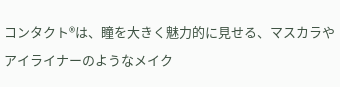コンタクト®は、瞳を大きく魅力的に見せる、マスカラやアイライナーのようなメイク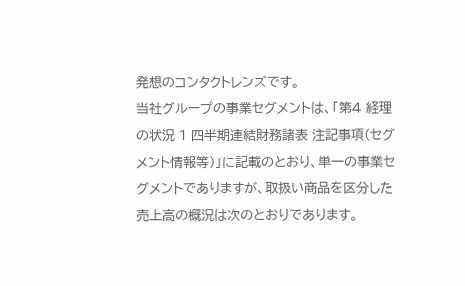発想のコンタクトレンズです。
当社グループの事業セグメントは、「第4 経理の状況 1 四半期連結財務諸表 注記事項(セグメント情報等)」に記載のとおり、単一の事業セグメントでありますが、取扱い商品を区分した売上高の概況は次のとおりであります。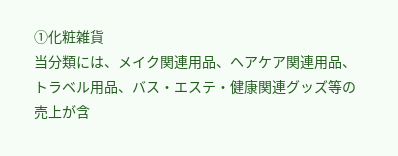①化粧雑貨
当分類には、メイク関連用品、ヘアケア関連用品、トラベル用品、バス・エステ・健康関連グッズ等の売上が含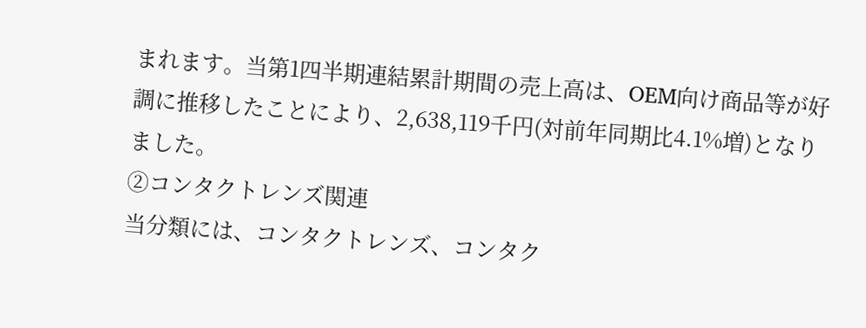まれます。当第1四半期連結累計期間の売上高は、OEM向け商品等が好調に推移したことにより、2,638,119千円(対前年同期比4.1%増)となりました。
②コンタクトレンズ関連
当分類には、コンタクトレンズ、コンタク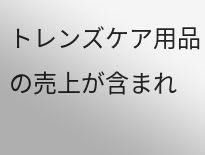トレンズケア用品の売上が含まれ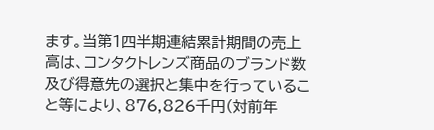ます。当第1四半期連結累計期間の売上高は、コンタクトレンズ商品のブランド数及び得意先の選択と集中を行っていること等により、876,826千円(対前年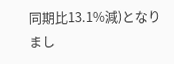同期比13.1%減)となりまし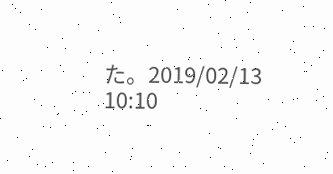た。2019/02/13 10:10